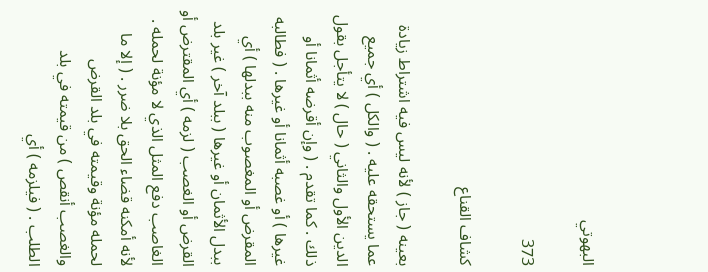البهوتي

373

كشاف القناع

بعينه ( جاز ) لأنه ليس فيه اشتراط زيادة عما يستحقه عليه . ( والكل ) أي جميع الدين الأول والثاني ( حال ) لا يتأجل بقول ذلك . كما تقدم . ( وإن أقرضه أثمانا أو غيرها ) أو غصبه أثمانا أو غيرها . ( فطالبه المقرض أو المغصوب منه ببدلها ) أي ببدل الأثمان أو غيرها ( ببلد آخر ) غير بلد القرض أو الغصب ( لزمه ) أي المقترض أو الغاصب دفع المثل الذي لا مؤنة لحمله . لأنه أمكنه قضاء الحق بلا ضرر . ( إلا ما لحمله مؤنة وقيمته في بلد القرض والغصب أنقص ) من قيمته في بلد الطلب . ( فيلزمه ) أي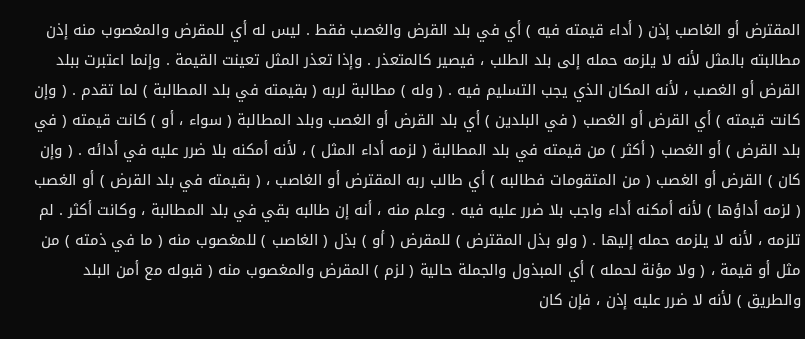المقترض أو الغاصب إذن ( أداء قيمته فيه ) أي في بلد القرض والغصب فقط . ليس له أي للمقرض والمغصوب منه إذن مطالبته بالمثل لأنه لا يلزمه حمله إلى بلد الطلب ، فيصير كالمتعذر . وإذا تعذر المثل تعينت القيمة . وإنما اعتبرت ببلد القرض أو الغصب ، لأنه المكان الذي يجب التسليم فيه . ( وله ) مطالبة لربه ( بقيمته في بلد المطالبة ) لما تقدم . ( وإن كانت قيمته ) أي القرض أو الغصب ( في البلدين ) أي بلد القرض أو الغصب وبلد المطالبة ( سواء ، أو ) كانت قيمته ( في بلد القرض ) أو الغصب ( أكثر ) من قيمته في بلد المطالبة ( لزمه أداء المثل ) ، لأنه أمكنه بلا ضرر عليه في أدائه . ( وإن كان ) القرض أو الغصب ( من المتقومات فطالبه ) أي طالب ربه المقترض أو الغاصب ، ( بقيمته في بلد القرض ) أو الغصب ( لزمه أداؤها ) لأنه أمكنه أداء واجب بلا ضرر عليه فيه . وعلم منه ، أنه إن طالبه بقي في بلد المطالبة ، وكانت أكثر . لم تلزمه ، لأنه لا يلزمه حمله إليها . ( ولو بذل المقترض ) للمقرض ( أو ) بذل ( الغاصب ) للمغصوب منه ( ما في ذمته ) من مثل أو قيمة ، ( ولا مؤنة لحمله ) أي المبذول والجملة حالية ( لزم ) المقرض والمغصوب منه ( قبوله مع أمن البلد والطريق ) لأنه لا ضرر عليه إذن ، فإن كان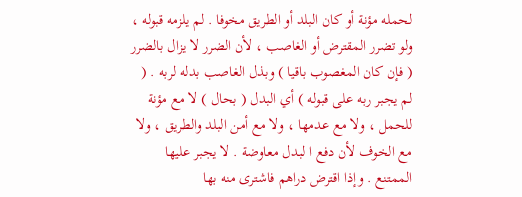لحمله مؤنة أو كان البلد أو الطريق مخوفا . لم يلزمه قبوله ، ولو تضرر المقترض أو الغاصب ، لأن الضرر لا يزال بالضرر ( فإن كان المغصوب باقيا ) وبذل الغاصب بدله لربه . ( لم يجبر ربه على قبوله ) أي البدل ( بحال ) لا مع مؤنة للحمل ، ولا مع عدمها ، ولا مع أمن البلد والطريق ، ولا مع الخوف لأن دفع ا لبدل معاوضة . لا يجبر عليها الممتنع . وإذا اقترض دراهم فاشترى منه بها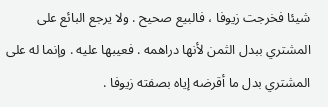شيئا فخرجت زيوفا ، فالبيع صحيح . ولا يرجع البائع على المشتري ببدل الثمن لأنها دراهمه . فعيبها عليه . وإنما له على المشتري بدل ما أقرضه إياه بصفته زيوفا .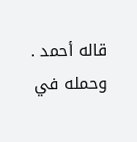قاله أحمد . وحمله في